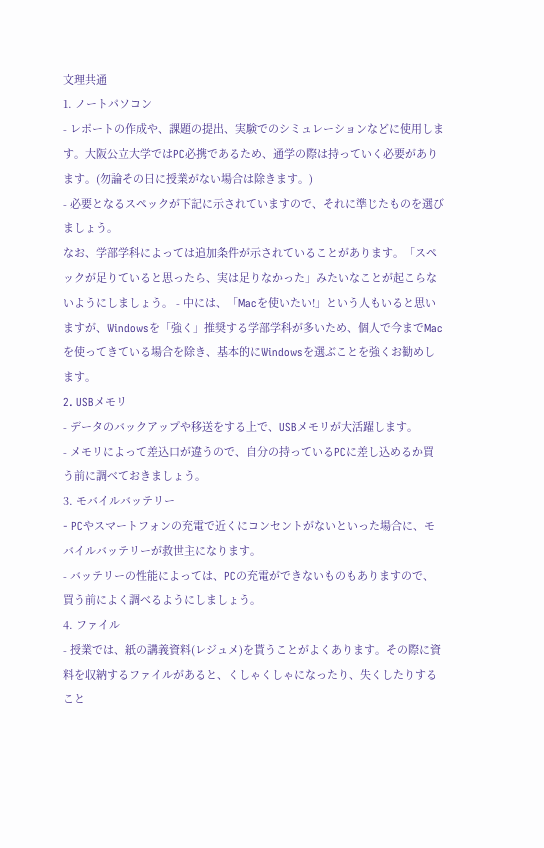文理共通
1. ノートパソコン
- レポートの作成や、課題の提出、実験でのシミュレーションなどに使用します。大阪公立大学ではPC必携であるため、通学の際は持っていく必要があります。(勿論その日に授業がない場合は除きます。)
- 必要となるスペックが下記に示されていますので、それに準じたものを選びましょう。
なお、学部学科によっては追加条件が示されていることがあります。「スペックが足りていると思ったら、実は足りなかった」みたいなことが起こらないようにしましょう。 - 中には、「Macを使いたい!」という人もいると思いますが、Windowsを「強く」推奨する学部学科が多いため、個人で今までMacを使ってきている場合を除き、基本的にWindowsを選ぶことを強くお勧めします。
2. USBメモリ
- データのバックアップや移送をする上で、USBメモリが大活躍します。
- メモリによって差込口が違うので、自分の持っているPCに差し込めるか買う前に調べておきましょう。
3. モバイルバッテリー
- PCやスマートフォンの充電で近くにコンセントがないといった場合に、モバイルバッテリーが救世主になります。
- バッテリーの性能によっては、PCの充電ができないものもありますので、買う前によく調べるようにしましょう。
4. ファイル
- 授業では、紙の講義資料(レジュメ)を貰うことがよくあります。その際に資料を収納するファイルがあると、くしゃくしゃになったり、失くしたりすること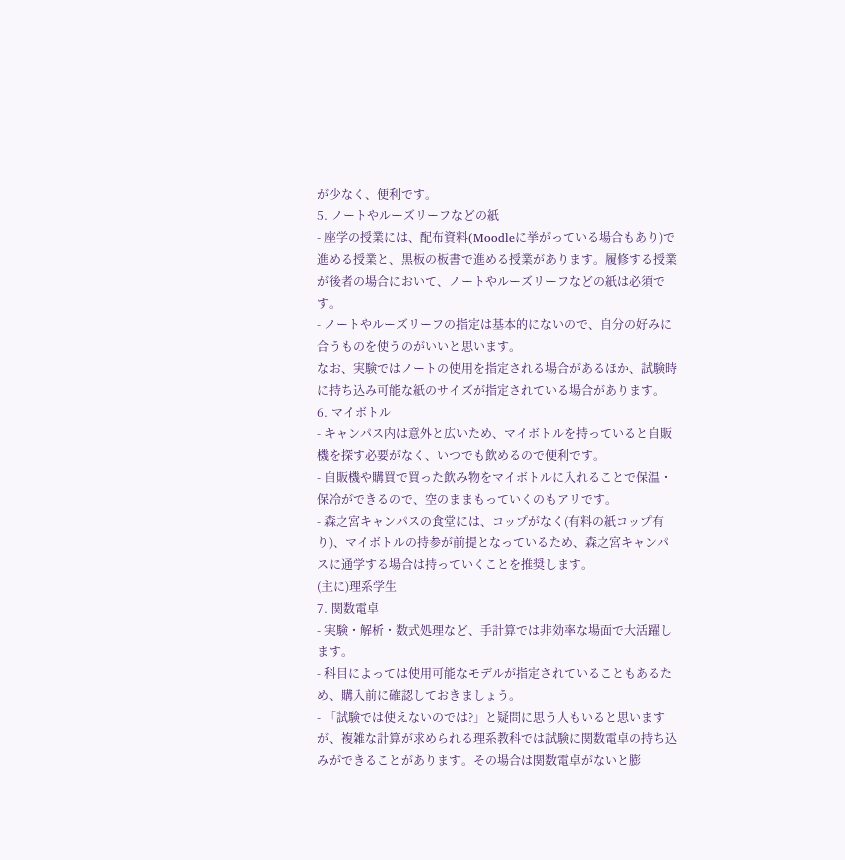が少なく、便利です。
5. ノートやルーズリーフなどの紙
- 座学の授業には、配布資料(Moodleに挙がっている場合もあり)で進める授業と、黒板の板書で進める授業があります。履修する授業が後者の場合において、ノートやルーズリーフなどの紙は必須です。
- ノートやルーズリーフの指定は基本的にないので、自分の好みに合うものを使うのがいいと思います。
なお、実験ではノートの使用を指定される場合があるほか、試験時に持ち込み可能な紙のサイズが指定されている場合があります。
6. マイボトル
- キャンパス内は意外と広いため、マイボトルを持っていると自販機を探す必要がなく、いつでも飲めるので便利です。
- 自販機や購買で買った飲み物をマイボトルに入れることで保温・保冷ができるので、空のままもっていくのもアリです。
- 森之宮キャンパスの食堂には、コップがなく(有料の紙コップ有り)、マイボトルの持参が前提となっているため、森之宮キャンパスに通学する場合は持っていくことを推奨します。
(主に)理系学生
7. 関数電卓
- 実験・解析・数式処理など、手計算では非効率な場面で大活躍します。
- 科目によっては使用可能なモデルが指定されていることもあるため、購入前に確認しておきましょう。
- 「試験では使えないのでは?」と疑問に思う人もいると思いますが、複雑な計算が求められる理系教科では試験に関数電卓の持ち込みができることがあります。その場合は関数電卓がないと膨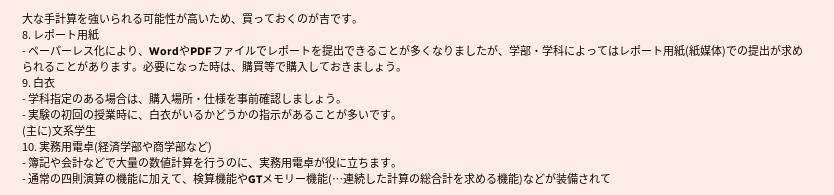大な手計算を強いられる可能性が高いため、買っておくのが吉です。
8. レポート用紙
- ペーパーレス化により、WordやPDFファイルでレポートを提出できることが多くなりましたが、学部・学科によってはレポート用紙(紙媒体)での提出が求められることがあります。必要になった時は、購買等で購入しておきましょう。
9. 白衣
- 学科指定のある場合は、購入場所・仕様を事前確認しましょう。
- 実験の初回の授業時に、白衣がいるかどうかの指示があることが多いです。
(主に)文系学生
10. 実務用電卓(経済学部や商学部など)
- 簿記や会計などで大量の数値計算を行うのに、実務用電卓が役に立ちます。
- 通常の四則演算の機能に加えて、検算機能やGTメモリー機能(…連続した計算の総合計を求める機能)などが装備されて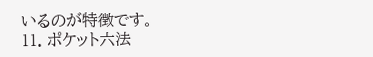いるのが特徴です。
11. ポケット六法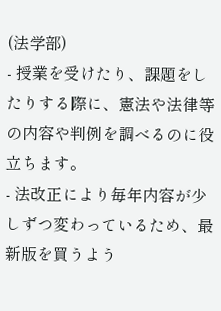(法学部)
- 授業を受けたり、課題をしたりする際に、憲法や法律等の内容や判例を調べるのに役立ちます。
- 法改正により毎年内容が少しずつ変わっているため、最新版を買うよう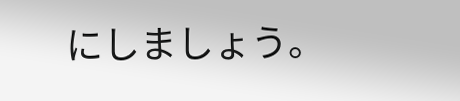にしましょう。